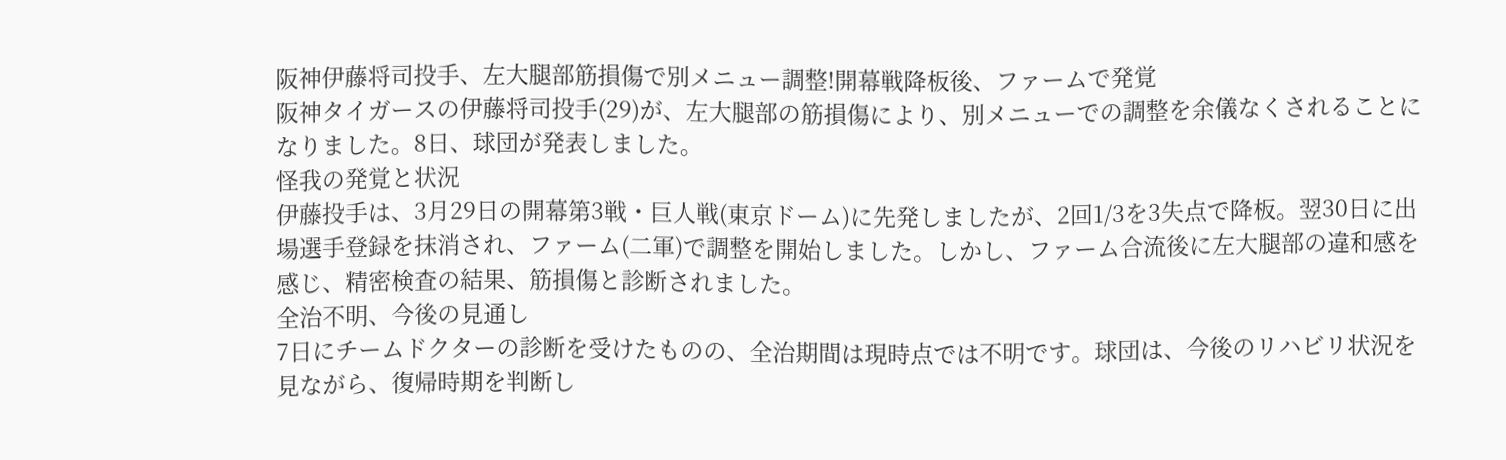阪神伊藤将司投手、左大腿部筋損傷で別メニュー調整!開幕戦降板後、ファームで発覚
阪神タイガースの伊藤将司投手(29)が、左大腿部の筋損傷により、別メニューでの調整を余儀なくされることになりました。8日、球団が発表しました。
怪我の発覚と状況
伊藤投手は、3月29日の開幕第3戦・巨人戦(東京ドーム)に先発しましたが、2回1/3を3失点で降板。翌30日に出場選手登録を抹消され、ファーム(二軍)で調整を開始しました。しかし、ファーム合流後に左大腿部の違和感を感じ、精密検査の結果、筋損傷と診断されました。
全治不明、今後の見通し
7日にチームドクターの診断を受けたものの、全治期間は現時点では不明です。球団は、今後のリハビリ状況を見ながら、復帰時期を判断し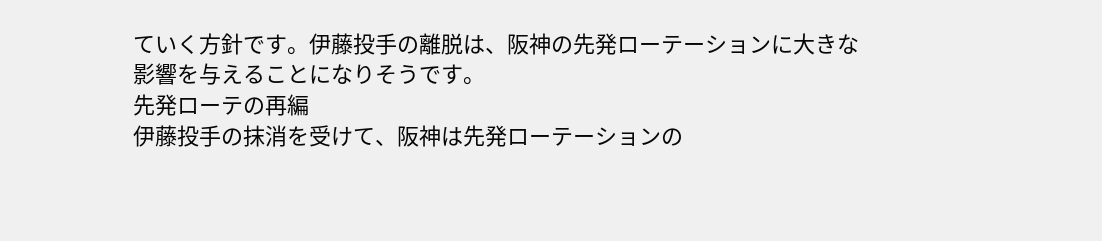ていく方針です。伊藤投手の離脱は、阪神の先発ローテーションに大きな影響を与えることになりそうです。
先発ローテの再編
伊藤投手の抹消を受けて、阪神は先発ローテーションの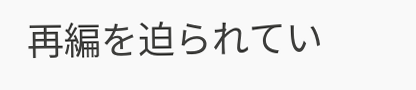再編を迫られてい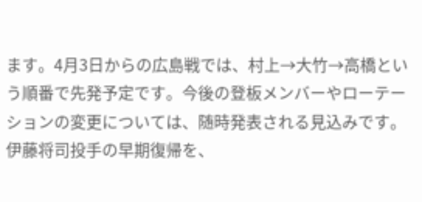ます。4月3日からの広島戦では、村上→大竹→高橋という順番で先発予定です。今後の登板メンバーやローテーションの変更については、随時発表される見込みです。
伊藤将司投手の早期復帰を、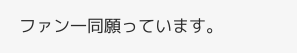ファン一同願っています。